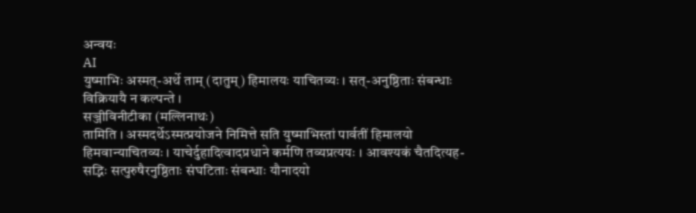अन्वयः
AI
युष्माभिः अस्मत्-अर्थे ताम् (दातुम्) हिमालयः याचितव्यः । सत्-अनुष्ठिताः संबन्धाः विक्रियायै न कल्पन्ते ।
सञ्जीविनीटीका (मल्लिनाथः)
तामिति । अस्मदर्थेऽस्मत्प्रयोजने निमित्ते सति युष्माभिस्तां पार्वतीं हिमालयो हिमवान्याचितव्यः । याचेर्दुहादित्वादप्रधाने कर्मणि तव्यप्रत्ययः । आवश्यकं चैतदित्यह-सद्भिः सत्पुरुषैरनुष्ठिताः संघटिताः संबन्धाः यौनादयो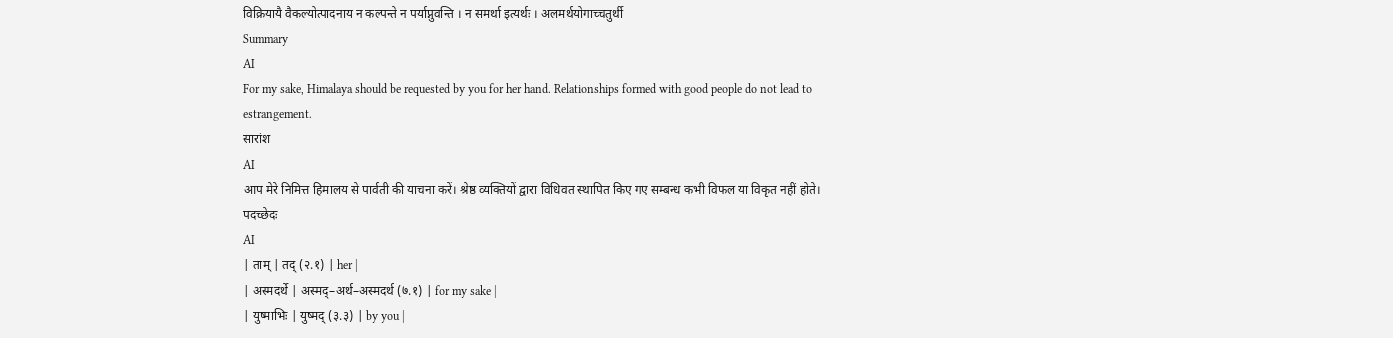विक्रियायै वैकल्योत्पादनाय न कल्पन्ते न पर्याप्नुवन्ति । न समर्था इत्यर्थः । अलमर्थयोगाच्चतुर्थी
Summary
AI
For my sake, Himalaya should be requested by you for her hand. Relationships formed with good people do not lead to estrangement.
सारांश
AI
आप मेरे निमित्त हिमालय से पार्वती की याचना करें। श्रेष्ठ व्यक्तियों द्वारा विधिवत स्थापित किए गए सम्बन्ध कभी विफल या विकृत नहीं होते।
पदच्छेदः
AI
| ताम् | तद् (२.१) | her |
| अस्मदर्थे | अस्मद्–अर्थ–अस्मदर्थ (७.१) | for my sake |
| युष्माभिः | युष्मद् (३.३) | by you |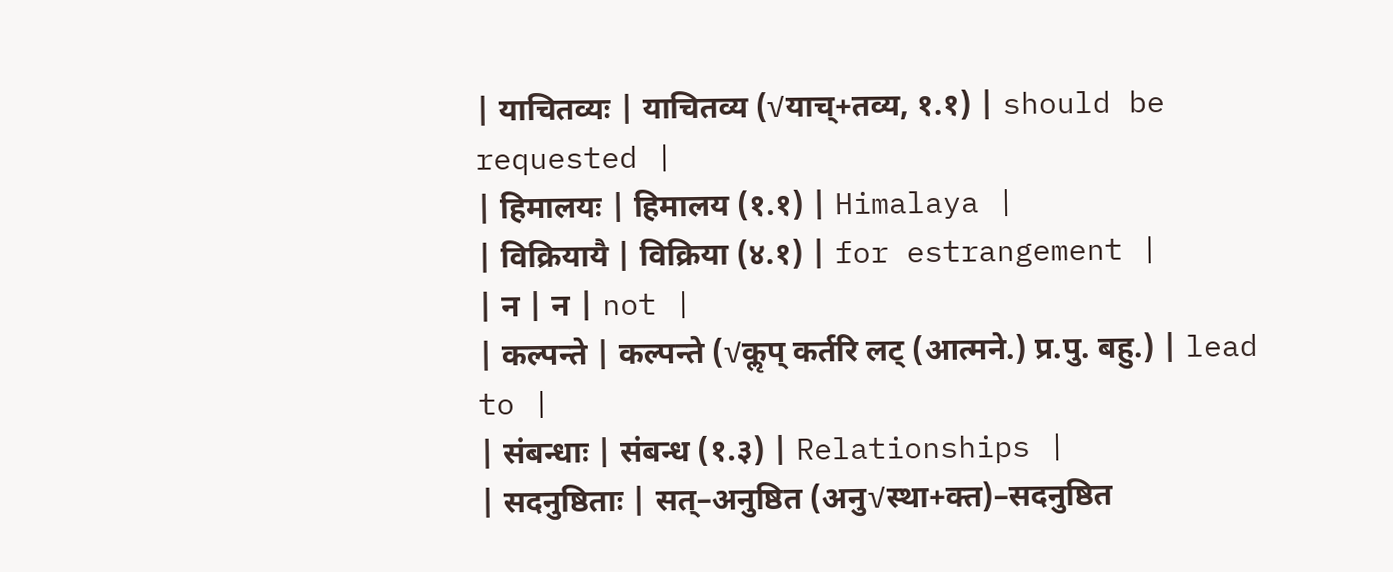| याचितव्यः | याचितव्य (√याच्+तव्य, १.१) | should be requested |
| हिमालयः | हिमालय (१.१) | Himalaya |
| विक्रियायै | विक्रिया (४.१) | for estrangement |
| न | न | not |
| कल्पन्ते | कल्पन्ते (√कॢप् कर्तरि लट् (आत्मने.) प्र.पु. बहु.) | lead to |
| संबन्धाः | संबन्ध (१.३) | Relationships |
| सदनुष्ठिताः | सत्–अनुष्ठित (अनु√स्था+क्त)–सदनुष्ठित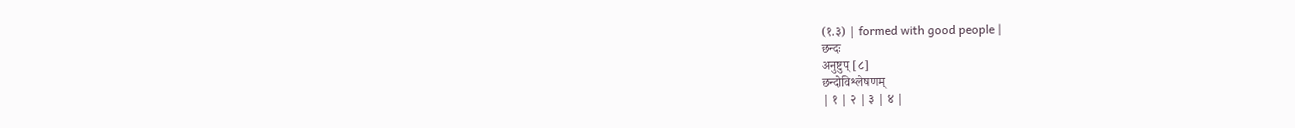(१.३) | formed with good people |
छन्दः
अनुष्टुप् [८]
छन्दोविश्लेषणम्
| १ | २ | ३ | ४ |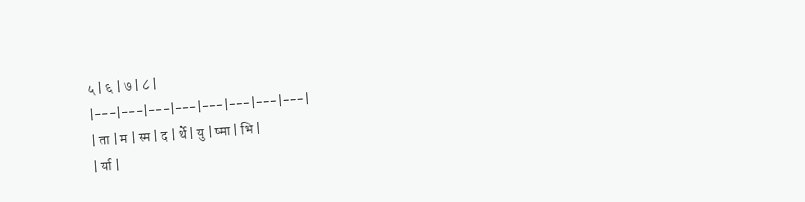५ | ६ | ७ | ८ |
|---|---|---|---|---|---|---|---|
| ता | म | स्म | द | र्थे | यु | ष्मा | भि |
| र्या |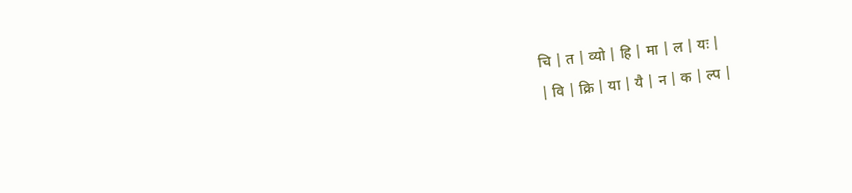चि | त | व्यो | हि | मा | ल | यः |
| वि | क्रि | या | यै | न | क | ल्प |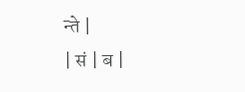न्ते |
| सं | ब |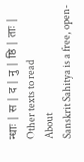न्धाः | स | द | नु | ष्ठि | ताः |
Other texts to read
About
Sanskrit Sahitya is a free, open-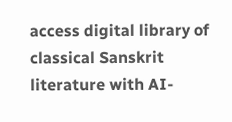access digital library of classical Sanskrit literature with AI-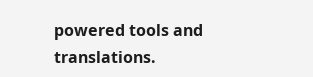powered tools and translations.